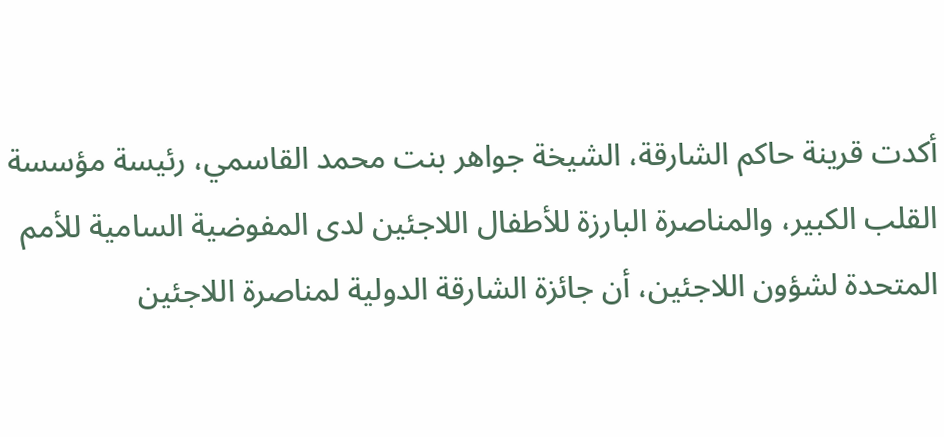أكدت قرينة حاكم الشارقة، الشيخة جواهر بنت محمد القاسمي، رئيسة مؤسسة القلب الكبير، والمناصرة البارزة للأطفال اللاجئين لدى المفوضية السامية للأمم المتحدة لشؤون اللاجئين، أن جائزة الشارقة الدولية لمناصرة اللاجئين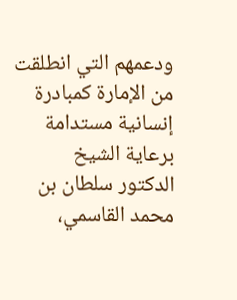ودعمهم التي انطلقت من الإمارة كمبادرة إنسانية مستدامة برعاية الشيخ الدكتور سلطان بن محمد القاسمي،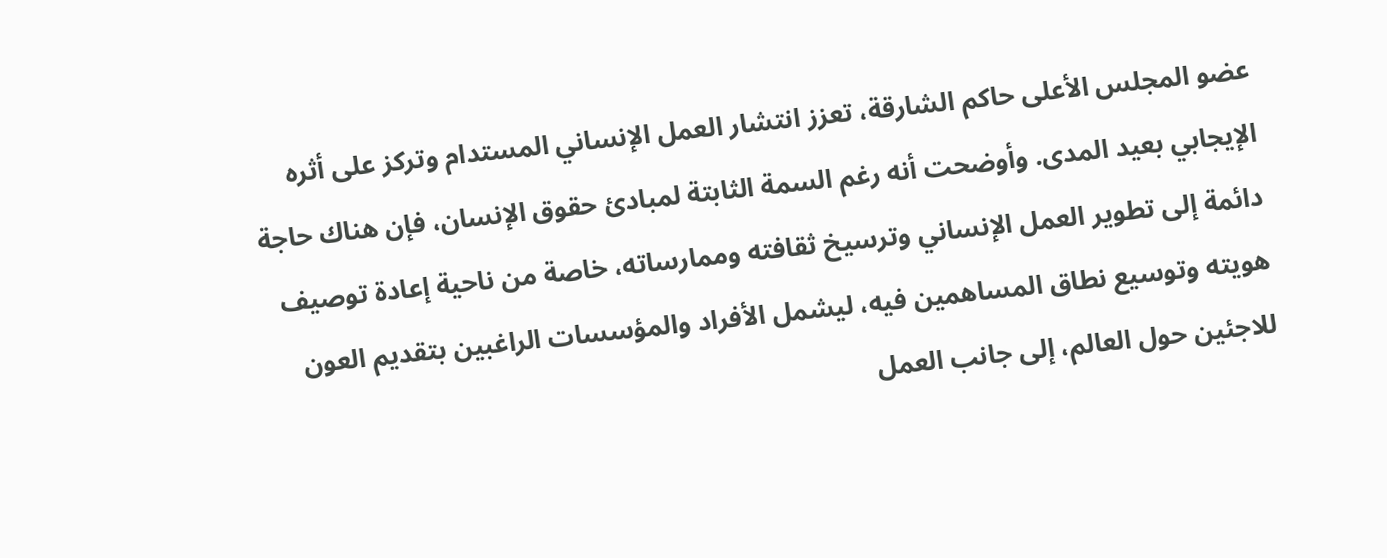عضو المجلس الأعلى حاكم الشارقة، تعزز انتشار العمل الإنساني المستدام وتركز على أثره الإيجابي بعيد المدى. وأوضحت أنه رغم السمة الثابتة لمبادئ حقوق الإنسان، فإن هناك حاجة دائمة إلى تطوير العمل الإنساني وترسيخ ثقافته وممارساته، خاصة من ناحية إعادة توصيف هويته وتوسيع نطاق المساهمين فيه، ليشمل الأفراد والمؤسسات الراغبين بتقديم العون للاجئين حول العالم، إلى جانب العمل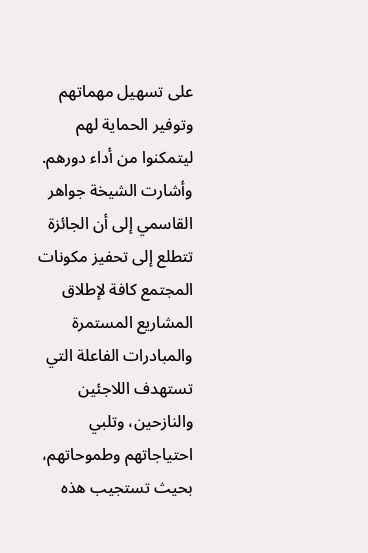على تسهيل مهماتهم وتوفير الحماية لهم ليتمكنوا من أداء دورهم.
وأشارت الشيخة جواهر القاسمي إلى أن الجائزة تتطلع إلى تحفيز مكونات المجتمع كافة لإطلاق المشاريع المستمرة والمبادرات الفاعلة التي تستهدف اللاجئين والنازحين، وتلبي احتياجاتهم وطموحاتهم، بحيث تستجيب هذه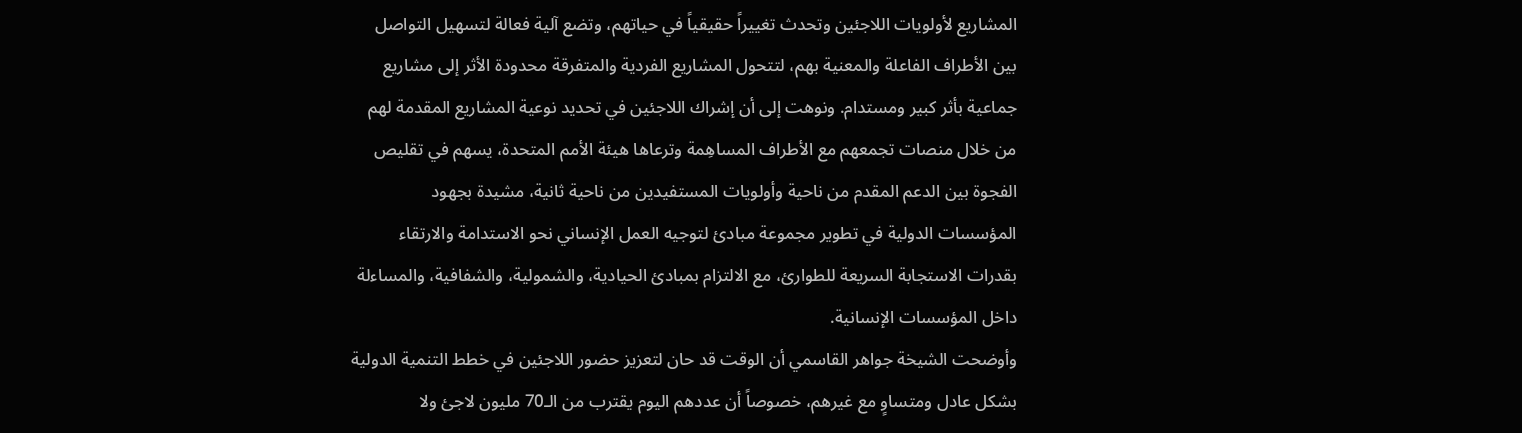المشاريع لأولويات اللاجئين وتحدث تغييراً حقيقياً في حياتهم، وتضع آلية فعالة لتسهيل التواصل بين الأطراف الفاعلة والمعنية بهم، لتتحول المشاريع الفردية والمتفرقة محدودة الأثر إلى مشاريع جماعية بأثر كبير ومستدام. ونوهت إلى أن إشراك اللاجئين في تحديد نوعية المشاريع المقدمة لهم من خلال منصات تجمعهم مع الأطراف المساهِمة وترعاها هيئة الأمم المتحدة، يسهم في تقليص الفجوة بين الدعم المقدم من ناحية وأولويات المستفيدين من ناحية ثانية، مشيدة بجهود المؤسسات الدولية في تطوير مجموعة مبادئ لتوجيه العمل الإنساني نحو الاستدامة والارتقاء بقدرات الاستجابة السريعة للطوارئ، مع الالتزام بمبادئ الحيادية، والشمولية، والشفافية، والمساءلة داخل المؤسسات الإنسانية.
وأوضحت الشيخة جواهر القاسمي أن الوقت قد حان لتعزيز حضور اللاجئين في خطط التنمية الدولية بشكل عادل ومتساوٍ مع غيرهم، خصوصاً أن عددهم اليوم يقترب من الـ70 مليون لاجئ ولا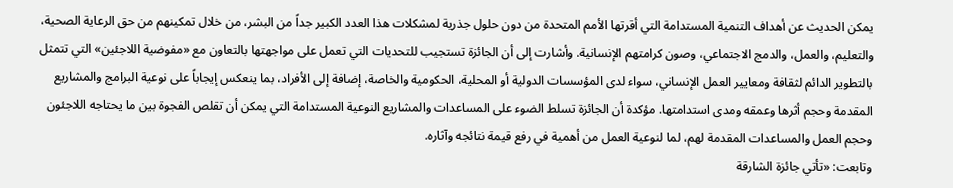يمكن الحديث عن أهداف التنمية المستدامة التي أقرتها الأمم المتحدة من دون حلول جذرية لمشكلات هذا العدد الكبير جداً من البشر، من خلال تمكينهم من حق الرعاية الصحية، والتعليم، والعمل، والدمج الاجتماعي، وصون كرامتهم الإنسانية. وأشارت إلى أن الجائزة تستجيب للتحديات التي تعمل على مواجهتها بالتعاون مع «مفوضية اللاجئين» التي تتمثل بالتطوير الدائم لثقافة ومعايير العمل الإنساني، سواء لدى المؤسسات الدولية أو المحلية، الحكومية والخاصة، إضافة إلى الأفراد، بما ينعكس إيجاباً على نوعية البرامج والمشاريع المقدمة وحجم أثرها وعمقه ومدى استدامتها. مؤكدة أن الجائزة تسلط الضوء على المساعدات والمشاريع النوعية المستدامة التي يمكن أن تقلص الفجوة بين ما يحتاجه اللاجئون وحجم العمل والمساعدات المقدمة لهم، لما لنوعية العمل من أهمية في رفع قيمة نتائجه وآثاره.
وتابعت: «تأتي جائزة الشارقة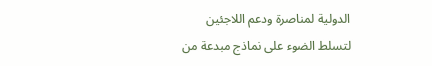الدولية لمناصرة ودعم اللاجئين لتسلط الضوء على نماذج مبدعة من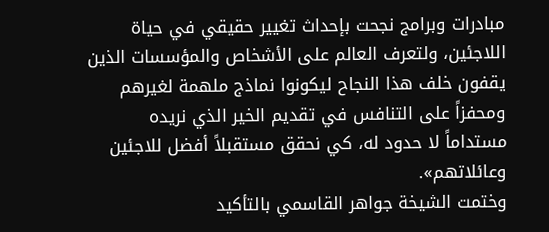مبادرات وبرامج نجحت بإحداث تغيير حقيقي في حياة اللاجئين، ولتعرف العالم على الأشخاص والمؤسسات الذين يقفون خلف هذا النجاح ليكونوا نماذج ملهمة لغيرهم ومحفزاً على التنافس في تقديم الخير الذي نريده مستداماً لا حدود له، كي نحقق مستقبلاً أفضل للاجئين وعائلاتهم».
وختمت الشيخة جواهر القاسمي بالتأكيد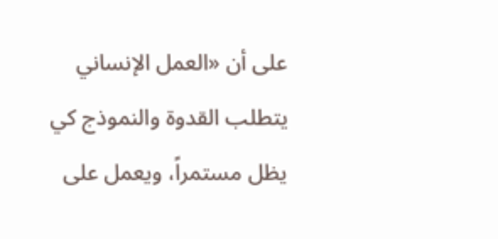على أن «العمل الإنساني يتطلب القدوة والنموذج كي يظل مستمراً، ويعمل على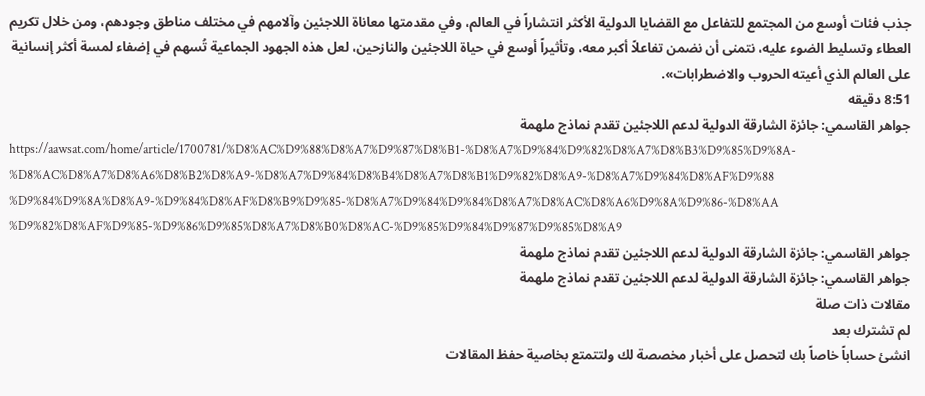جذب فئات أوسع من المجتمع للتفاعل مع القضايا الدولية الأكثر انتشاراً في العالم، وفي مقدمتها معاناة اللاجئين وآلامهم في مختلف مناطق وجودهم، ومن خلال تكريم العطاء وتسليط الضوء عليه، نتمنى أن نضمن تفاعلاً أكبر معه، وتأثيراً أوسع في حياة اللاجئين والنازحين، لعل هذه الجهود الجماعية تُسهم في إضفاء لمسة أكثر إنسانية على العالم الذي أعيته الحروب والاضطرابات».
8:51 دقيقه
جواهر القاسمي: جائزة الشارقة الدولية لدعم اللاجئين تقدم نماذج ملهمة
https://aawsat.com/home/article/1700781/%D8%AC%D9%88%D8%A7%D9%87%D8%B1-%D8%A7%D9%84%D9%82%D8%A7%D8%B3%D9%85%D9%8A-%D8%AC%D8%A7%D8%A6%D8%B2%D8%A9-%D8%A7%D9%84%D8%B4%D8%A7%D8%B1%D9%82%D8%A9-%D8%A7%D9%84%D8%AF%D9%88%D9%84%D9%8A%D8%A9-%D9%84%D8%AF%D8%B9%D9%85-%D8%A7%D9%84%D9%84%D8%A7%D8%AC%D8%A6%D9%8A%D9%86-%D8%AA%D9%82%D8%AF%D9%85-%D9%86%D9%85%D8%A7%D8%B0%D8%AC-%D9%85%D9%84%D9%87%D9%85%D8%A9
جواهر القاسمي: جائزة الشارقة الدولية لدعم اللاجئين تقدم نماذج ملهمة
جواهر القاسمي: جائزة الشارقة الدولية لدعم اللاجئين تقدم نماذج ملهمة
مقالات ذات صلة
لم تشترك بعد
انشئ حساباً خاصاً بك لتحصل على أخبار مخصصة لك ولتتمتع بخاصية حفظ المقالات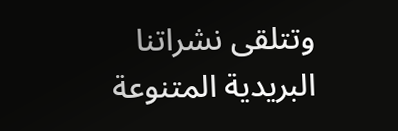وتتلقى نشراتنا البريدية المتنوعة